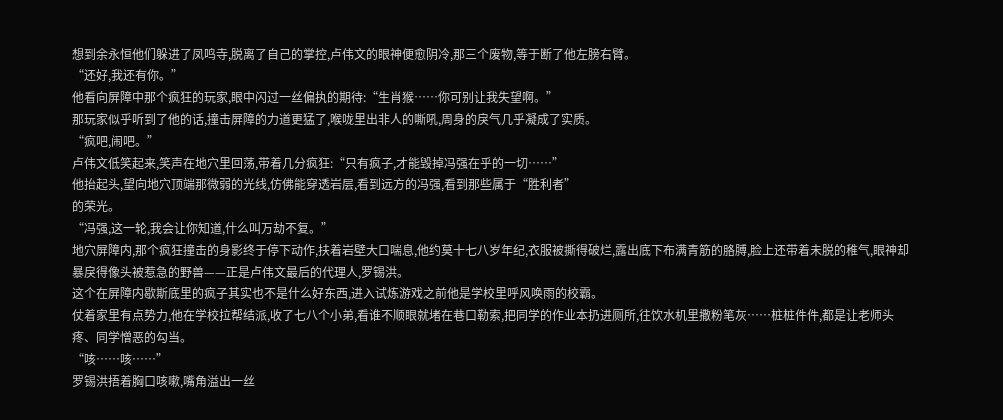想到余永恒他们躲进了凤鸣寺,脱离了自己的掌控,卢伟文的眼神便愈阴冷,那三个废物,等于断了他左膀右臂。
“还好,我还有你。”
他看向屏障中那个疯狂的玩家,眼中闪过一丝偏执的期待:“生肖猴……你可别让我失望啊。”
那玩家似乎听到了他的话,撞击屏障的力道更猛了,喉咙里出非人的嘶吼,周身的戾气几乎凝成了实质。
“疯吧,闹吧。”
卢伟文低笑起来,笑声在地穴里回荡,带着几分疯狂:“只有疯子,才能毁掉冯强在乎的一切……”
他抬起头,望向地穴顶端那微弱的光线,仿佛能穿透岩层,看到远方的冯强,看到那些属于“胜利者”
的荣光。
“冯强,这一轮,我会让你知道,什么叫万劫不复。”
地穴屏障内,那个疯狂撞击的身影终于停下动作,扶着岩壁大口喘息,他约莫十七八岁年纪,衣服被撕得破烂,露出底下布满青筋的胳膊,脸上还带着未脱的稚气,眼神却暴戾得像头被惹急的野兽——正是卢伟文最后的代理人,罗锡洪。
这个在屏障内歇斯底里的疯子其实也不是什么好东西,进入试炼游戏之前他是学校里呼风唤雨的校霸。
仗着家里有点势力,他在学校拉帮结派,收了七八个小弟,看谁不顺眼就堵在巷口勒索,把同学的作业本扔进厕所,往饮水机里撒粉笔灰……桩桩件件,都是让老师头疼、同学憎恶的勾当。
“咳……咳……”
罗锡洪捂着胸口咳嗽,嘴角溢出一丝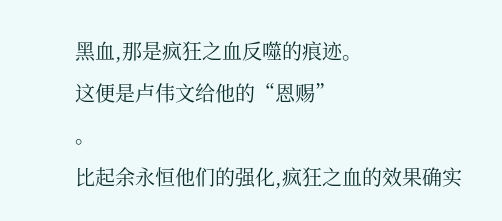黑血,那是疯狂之血反噬的痕迹。
这便是卢伟文给他的“恩赐”
。
比起余永恒他们的强化,疯狂之血的效果确实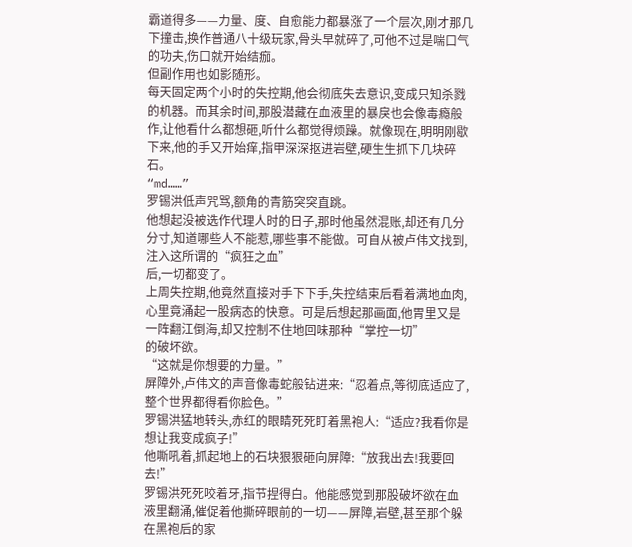霸道得多——力量、度、自愈能力都暴涨了一个层次,刚才那几下撞击,换作普通八十级玩家,骨头早就碎了,可他不过是喘口气的功夫,伤口就开始结痂。
但副作用也如影随形。
每天固定两个小时的失控期,他会彻底失去意识,变成只知杀戮的机器。而其余时间,那股潜藏在血液里的暴戾也会像毒瘾般作,让他看什么都想砸,听什么都觉得烦躁。就像现在,明明刚歇下来,他的手又开始痒,指甲深深抠进岩壁,硬生生抓下几块碎石。
“md……”
罗锡洪低声咒骂,额角的青筋突突直跳。
他想起没被选作代理人时的日子,那时他虽然混账,却还有几分分寸,知道哪些人不能惹,哪些事不能做。可自从被卢伟文找到,注入这所谓的“疯狂之血”
后,一切都变了。
上周失控期,他竟然直接对手下下手,失控结束后看着满地血肉,心里竟涌起一股病态的快意。可是后想起那画面,他胃里又是一阵翻江倒海,却又控制不住地回味那种“掌控一切”
的破坏欲。
“这就是你想要的力量。”
屏障外,卢伟文的声音像毒蛇般钻进来:“忍着点,等彻底适应了,整个世界都得看你脸色。”
罗锡洪猛地转头,赤红的眼睛死死盯着黑袍人:“适应?我看你是想让我变成疯子!”
他嘶吼着,抓起地上的石块狠狠砸向屏障:“放我出去!我要回去!”
罗锡洪死死咬着牙,指节捏得白。他能感觉到那股破坏欲在血液里翻涌,催促着他撕碎眼前的一切——屏障,岩壁,甚至那个躲在黑袍后的家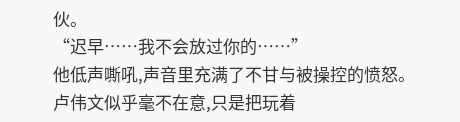伙。
“迟早……我不会放过你的……”
他低声嘶吼,声音里充满了不甘与被操控的愤怒。
卢伟文似乎毫不在意,只是把玩着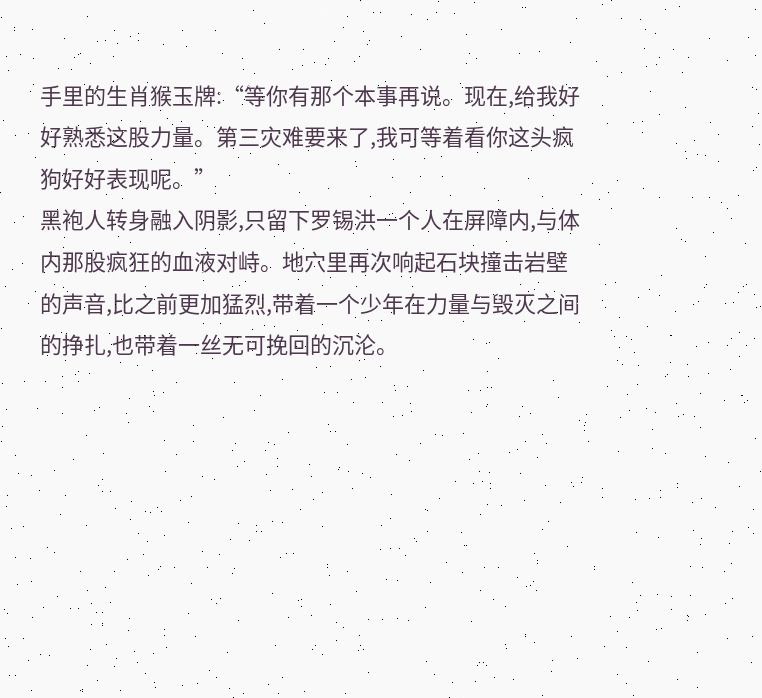手里的生肖猴玉牌:“等你有那个本事再说。现在,给我好好熟悉这股力量。第三灾难要来了,我可等着看你这头疯狗好好表现呢。”
黑袍人转身融入阴影,只留下罗锡洪一个人在屏障内,与体内那股疯狂的血液对峙。地穴里再次响起石块撞击岩壁的声音,比之前更加猛烈,带着一个少年在力量与毁灭之间的挣扎,也带着一丝无可挽回的沉沦。